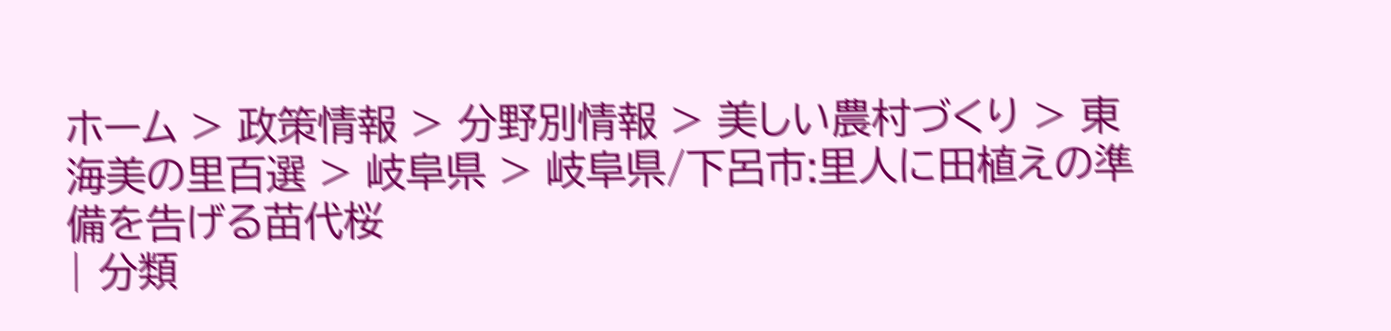ホーム > 政策情報 > 分野別情報 > 美しい農村づくり > 東海美の里百選 > 岐阜県 > 岐阜県/下呂市:里人に田植えの準備を告げる苗代桜
| 分類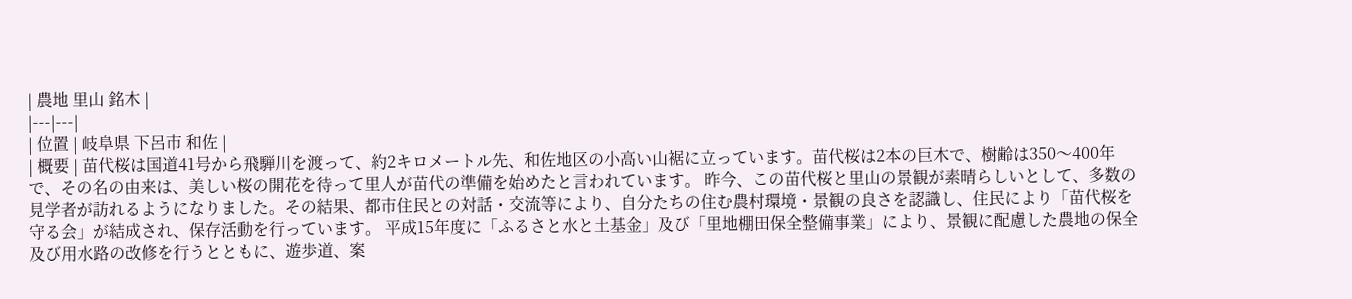| 農地 里山 銘木 |
|---|---|
| 位置 | 岐阜県 下呂市 和佐 |
| 概要 | 苗代桜は国道41号から飛騨川を渡って、約2キロメートル先、和佐地区の小高い山裾に立っています。苗代桜は2本の巨木で、樹齢は350〜400年で、その名の由来は、美しい桜の開花を待って里人が苗代の準備を始めたと言われています。 昨今、この苗代桜と里山の景観が素晴らしいとして、多数の見学者が訪れるようになりました。その結果、都市住民との対話・交流等により、自分たちの住む農村環境・景観の良さを認識し、住民により「苗代桜を守る会」が結成され、保存活動を行っています。 平成15年度に「ふるさと水と土基金」及び「里地棚田保全整備事業」により、景観に配慮した農地の保全及び用水路の改修を行うとともに、遊歩道、案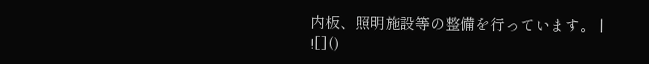内板、照明施設等の整備を行っています。 |
![]()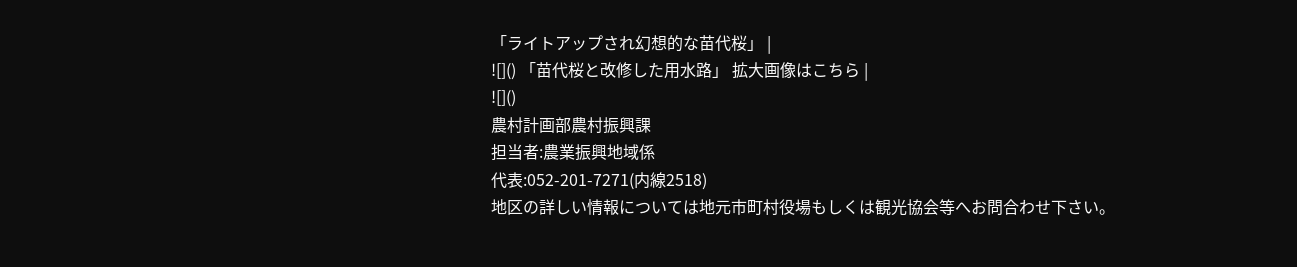「ライトアップされ幻想的な苗代桜」 |
![]() 「苗代桜と改修した用水路」 拡大画像はこちら |
![]()
農村計画部農村振興課
担当者:農業振興地域係
代表:052-201-7271(内線2518)
地区の詳しい情報については地元市町村役場もしくは観光協会等へお問合わせ下さい。